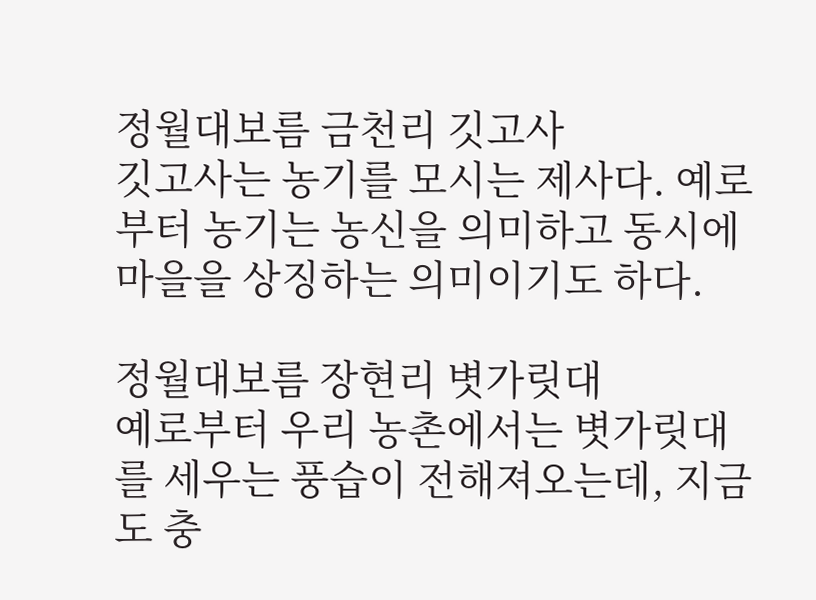정월대보름 금천리 깃고사
깃고사는 농기를 모시는 제사다. 예로부터 농기는 농신을 의미하고 동시에 마을을 상징하는 의미이기도 하다.

정월대보름 장현리 볏가릿대
예로부터 우리 농촌에서는 볏가릿대를 세우는 풍습이 전해져오는데, 지금도 충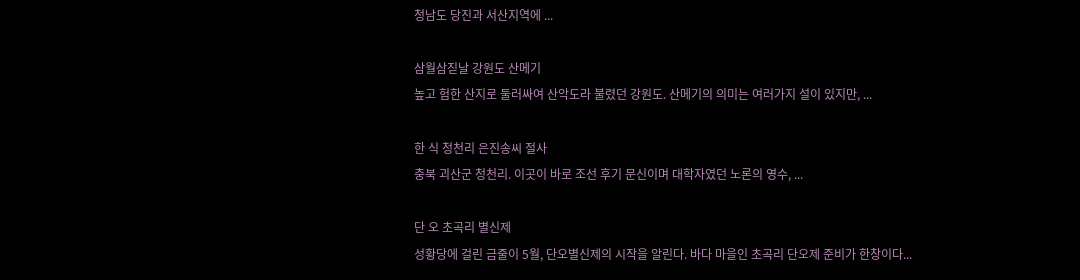청남도 당진과 서산지역에 ...

삼월삼짇날 강원도 산메기
높고 험한 산지로 둘러싸여 산악도라 불렸던 강원도. 산메기의 의미는 여러가지 설이 있지만, ...

한 식 청천리 은진송씨 절사
충북 괴산군 청천리. 이곳이 바로 조선 후기 문신이며 대학자였던 노론의 영수, ...

단 오 초곡리 별신제
성황당에 걸린 금줄이 5월, 단오별신제의 시작을 알린다. 바다 마을인 초곡리 단오제 준비가 한창이다...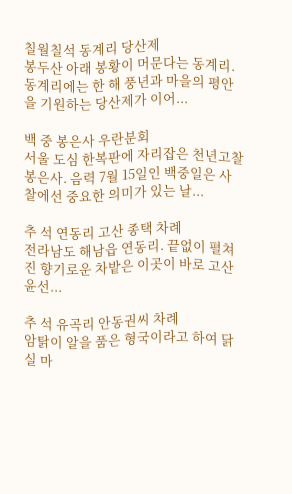칠월칠석 동계리 당산제
봉두산 아래 봉황이 머문다는 동계리. 동계리에는 한 해 풍년과 마을의 평안을 기원하는 당산제가 이어...

백 중 봉은사 우란분회
서울 도심 한복판에 자리잡은 천년고찰 봉은사. 음력 7월 15일인 백중일은 사찰에선 중요한 의미가 있는 날...

추 석 연동리 고산 종택 차례
전라남도 해남읍 연동리. 끝없이 펼쳐진 향기로운 차밭은 이곳이 바로 고산 윤선...

추 석 유곡리 안동권씨 차례
암탉이 알을 품은 형국이라고 하여 닭실 마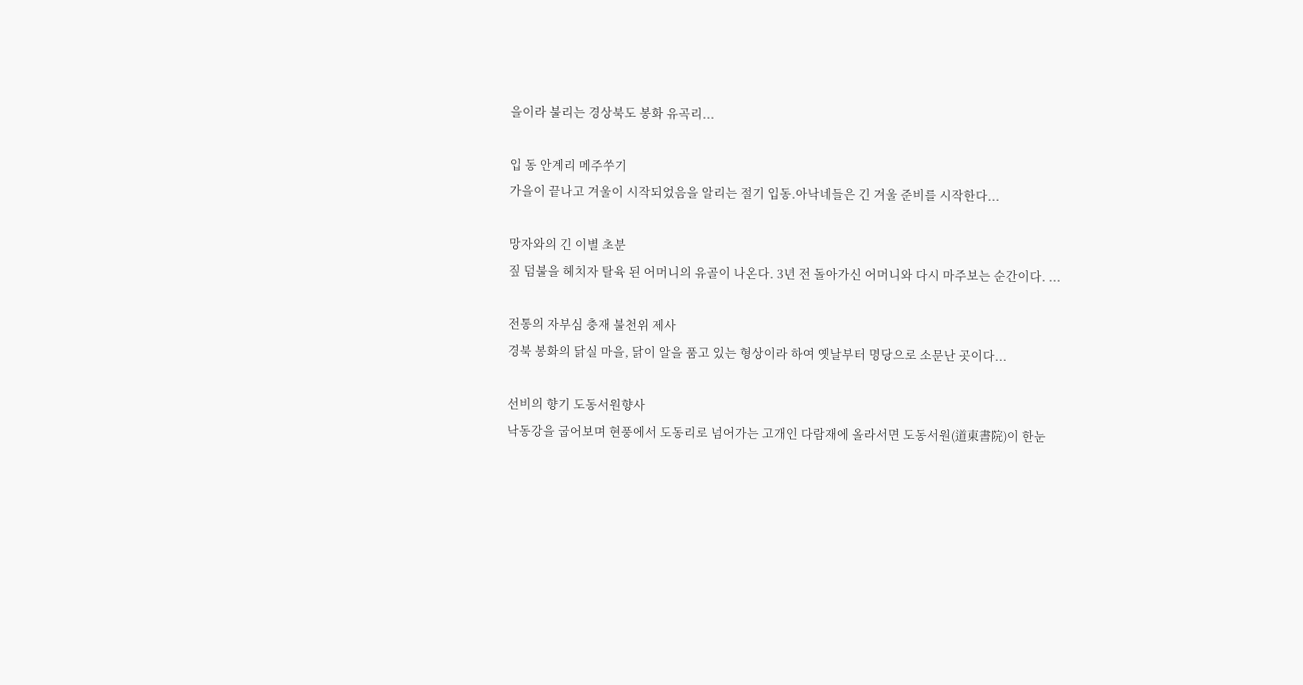을이라 불리는 경상북도 봉화 유곡리...

입 동 안계리 메주쑤기
가을이 끝나고 겨울이 시작되었음을 알리는 절기 입동.아낙네들은 긴 겨울 준비를 시작한다...

망자와의 긴 이별 초분
짚 덤불을 헤치자 탈육 된 어머니의 유골이 나온다. 3년 전 돌아가신 어머니와 다시 마주보는 순간이다. ...

전통의 자부심 충재 불천위 제사
경북 봉화의 닭실 마을, 닭이 알을 품고 있는 형상이라 하여 옛날부터 명당으로 소문난 곳이다...

선비의 향기 도동서원향사
낙동강을 굽어보며 현풍에서 도동리로 넘어가는 고개인 다람재에 올라서면 도동서원(道東書院)이 한눈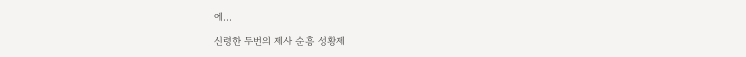에...

신령한 두번의 제사 순흥 성황제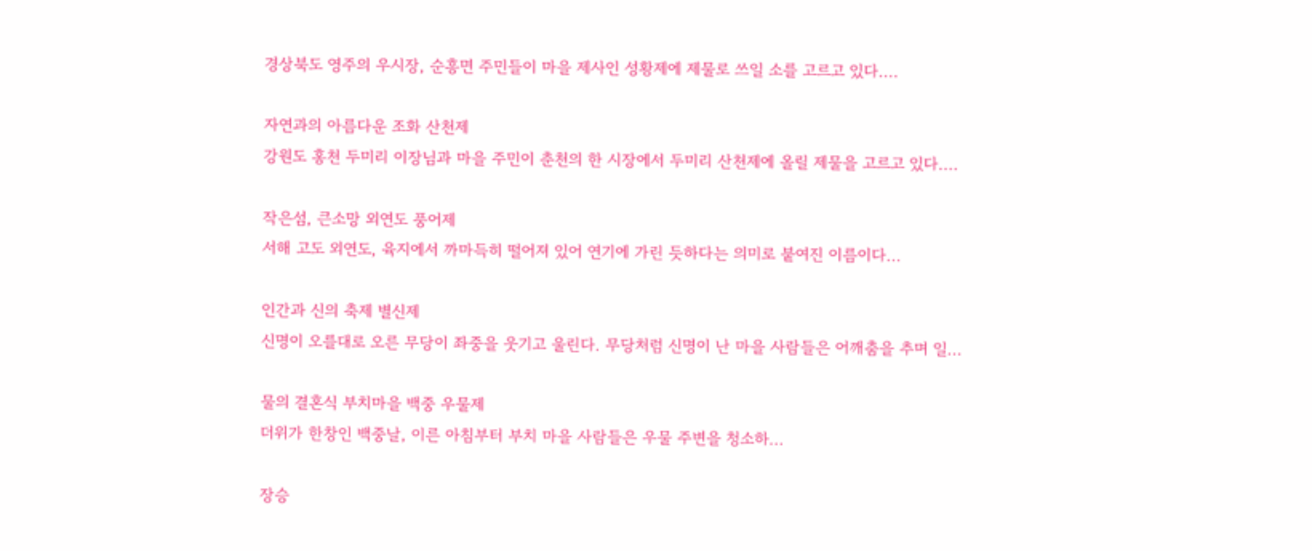경상북도 영주의 우시장, 순흥면 주민들이 마을 제사인 성황제에 제물로 쓰일 소를 고르고 있다....

자연과의 아름다운 조화 산천제
강원도 홍천 두미리 이장님과 마을 주민이 춘천의 한 시장에서 두미리 산천제에 올릴 제물을 고르고 있다....

작은섬, 큰소망 외연도 풍어제
서해 고도 외연도, 육지에서 까마득히 떨어져 있어 연기에 가린 듯하다는 의미로 붙여진 이름이다...

인간과 신의 축제 별신제
신명이 오를대로 오른 무당이 좌중을 웃기고 울린다. 무당처럼 신명이 난 마을 사람들은 어깨춤을 추며 일...

물의 결혼식 부치마을 백중 우물제
더위가 한창인 백중날, 이른 아침부터 부치 마을 사람들은 우물 주변을 청소하...

장승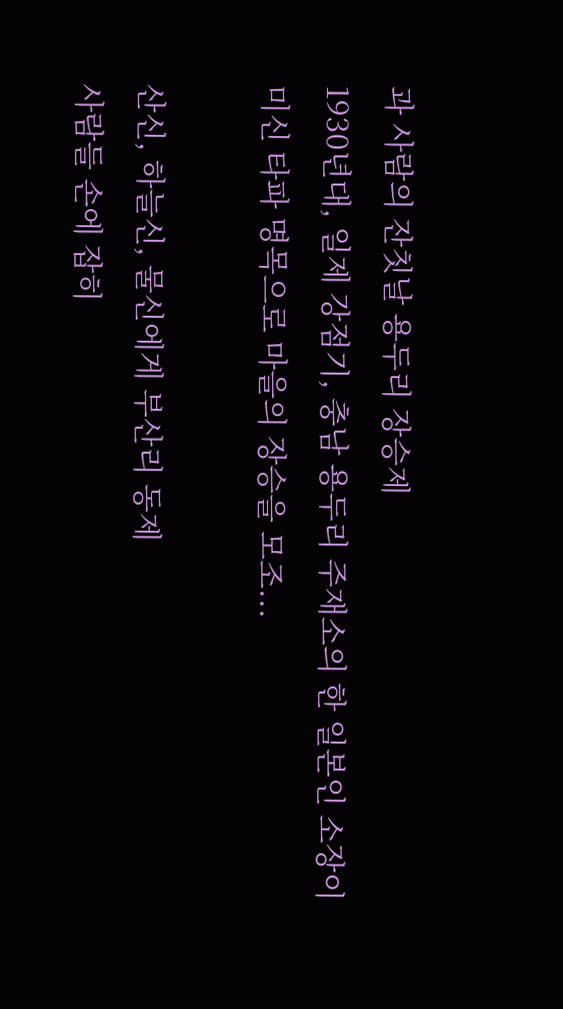과 사람의 잔칫날 용두리 장승제
1930년대, 일제 강점기, 충남 용두리 주재소의 한 일본인 소장이 미신 타파 명목으로 마을의 장승을 모조...

산신, 하늘신, 물신에게 부산리 동제
사람들 손에 잡히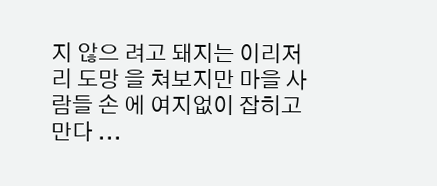지 않으 려고 돼지는 이리저리 도망 을 쳐보지만 마을 사람들 손 에 여지없이 잡히고 만다 ...